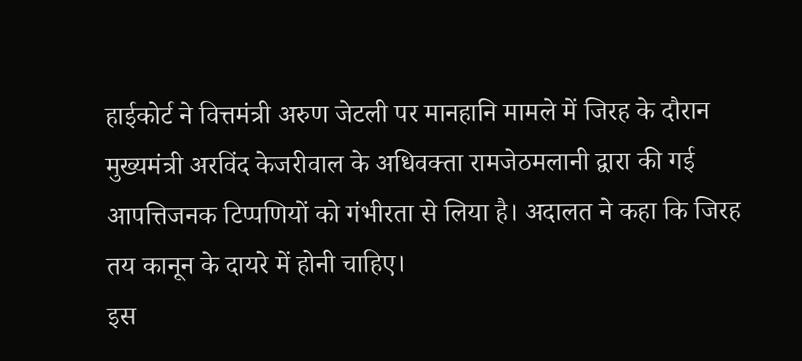हाईकोर्ट ने वित्तमंत्री अरुण जेटली पर मानहानि मामले में जिरह के दौरान मुख्यमंत्री अरविंद केजरीवाल के अधिवक्ता रामजेठमलानी द्वारा की गई आपत्तिजनक टिप्पणियों को गंभीरता से लिया है। अदालत ने कहा कि जिरह तय कानून के दायरे में होनी चाहिए।
इस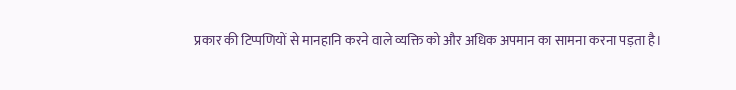प्रकार की टिप्पणियों से मानहानि करने वाले व्यक्ति को और अधिक अपमान का सामना करना पड़ता है।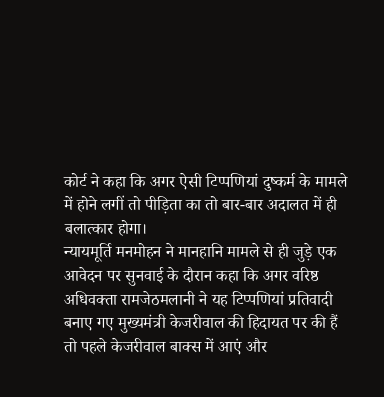कोर्ट ने कहा कि अगर ऐसी टिप्पणियां दुष्कर्म के मामले में होने लगीं तो पीड़िता का तो बार-बार अदालत में ही बलात्कार होगा।
न्यायमूर्ति मनमोहन ने मानहानि मामले से ही जुड़े एक आवेदन पर सुनवाई के दौरान कहा कि अगर वरिष्ठ अधिवक्ता रामजेठमलानी ने यह टिप्पणियां प्रतिवादी बनाए गए मुख्यमंत्री केजरीवाल की हिदायत पर की हैं तो पहले केजरीवाल बाक्स में आएं और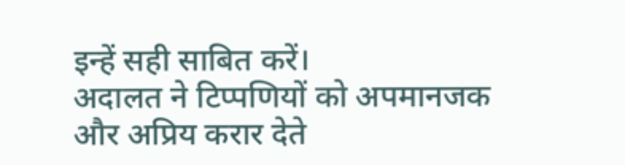इन्हें सही साबित करें।
अदालत ने टिप्पणियों को अपमानजक और अप्रिय करार देते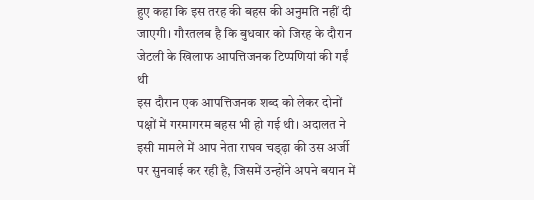हुए कहा कि इस तरह की बहस की अनुमति नहीं दी जाएगी। गौरतलब है कि बुधवार को जिरह के दौरान जेटली के खिलाफ आपत्तिजनक टिप्पणियां की गईं थी
इस दौरान एक आपत्तिजनक शब्द को लेकर दोनों पक्षों में गरमागरम बहस भी हो गई थी। अदालत ने इसी मामले में आप नेता राघव चड्ढ़ा की उस अर्जी पर सुनवाई कर रही है, जिसमें उन्होंने अपने बयान में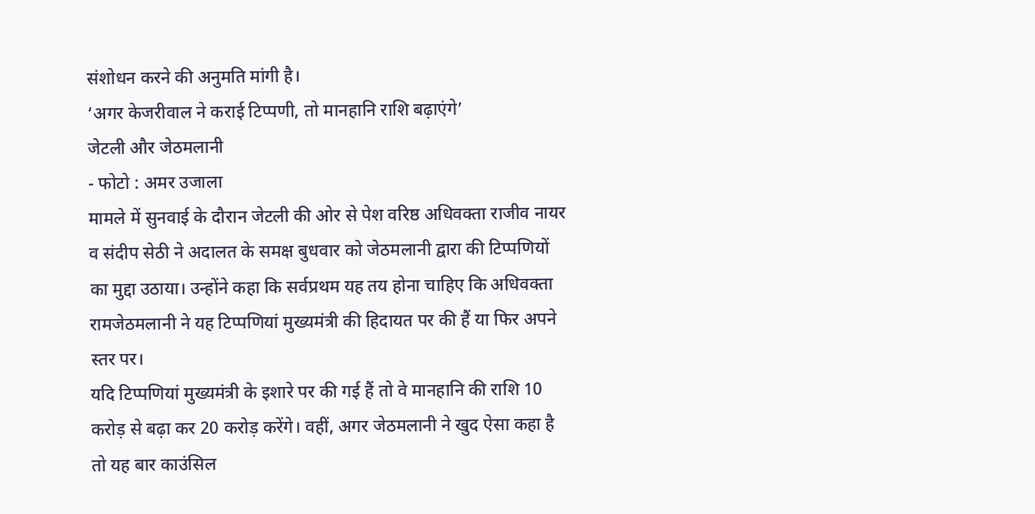संशोधन करने की अनुमति मांगी है।
‘अगर केजरीवाल ने कराई टिप्पणी, तो मानहानि राशि बढ़ाएंगे’
जेटली और जेठमलानी
- फोटो : अमर उजाला
मामले में सुनवाई के दौरान जेटली की ओर से पेश वरिष्ठ अधिवक्ता राजीव नायर व संदीप सेठी ने अदालत के समक्ष बुधवार को जेठमलानी द्वारा की टिप्पणियों का मुद्दा उठाया। उन्होंने कहा कि सर्वप्रथम यह तय होना चाहिए कि अधिवक्ता रामजेठमलानी ने यह टिप्पणियां मुख्यमंत्री की हिदायत पर की हैं या फिर अपने स्तर पर।
यदि टिप्पणियां मुख्यमंत्री के इशारे पर की गई हैं तो वे मानहानि की राशि 10 करोड़ से बढ़ा कर 20 करोड़ करेंगे। वहीं, अगर जेठमलानी ने खुद ऐसा कहा है तो यह बार काउंसिल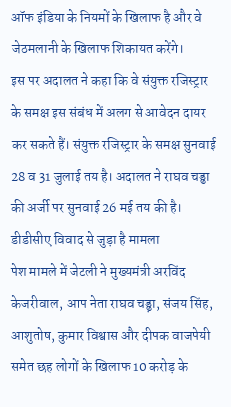ऑफ इंडिया के नियमों के खिलाफ है और वे जेठमलानी के खिलाफ शिकायत करेंगे।
इस पर अदालत ने कहा कि वे संयुक्त रजिस्ट्रार के समक्ष इस संबंध में अलग से आवेदन दायर कर सकते हैं। संयुक्त रजिस्ट्रार के समक्ष सुनवाई 28 व 31 जुलाई तय है। अदालत ने राघव चड्ढा की अर्जी पर सुनवाई 26 मई तय की है।
डीडीसीए विवाद से जुड़ा है मामला
पेश मामले में जेटली ने मुख्यमंत्री अरविंद केजरीवाल, आप नेता राघव चड्ढ़ा, संजय सिंह, आशुतोष, कुमार विश्वास और दीपक वाजपेयी समेत छह लोगों के खिलाफ 10 करोड़ के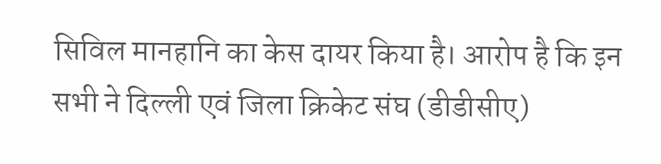सिविल मानहानि का केस दायर किया है। आरोप है कि इन सभी ने दिल्ली एवं जिला क्रिकेट संघ (डीडीसीए)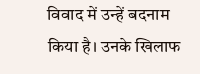विवाद में उन्हें बदनाम किया है। उनके खिलाफ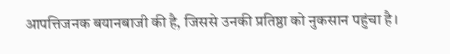आपत्तिजनक बयानबाजी की है, जिससे उनकी प्रतिष्ठा को नुकसान पहुंचा है।